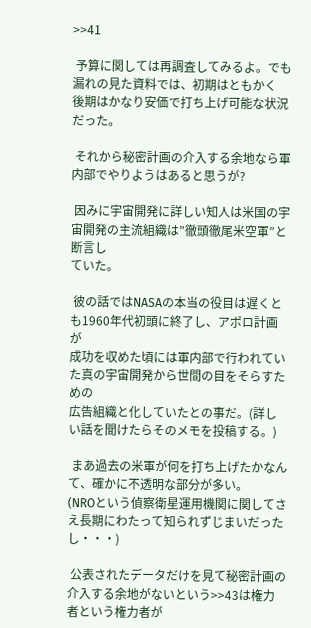>>41

 予算に関しては再調査してみるよ。でも漏れの見た資料では、初期はともかく
後期はかなり安価で打ち上げ可能な状況だった。

 それから秘密計画の介入する余地なら軍内部でやりようはあると思うが?

 因みに宇宙開発に詳しい知人は米国の宇宙開発の主流組織は”徹頭徹尾米空軍”と断言し
ていた。

 彼の話ではNASAの本当の役目は遅くとも1960年代初頭に終了し、アポロ計画が
成功を収めた頃には軍内部で行われていた真の宇宙開発から世間の目をそらすための
広告組織と化していたとの事だ。(詳しい話を聞けたらそのメモを投稿する。)

 まあ過去の米軍が何を打ち上げたかなんて、確かに不透明な部分が多い。
(NROという偵察衛星運用機関に関してさえ長期にわたって知られずじまいだった
し・・・)

 公表されたデータだけを見て秘密計画の介入する余地がないという>>43は権力者という権力者が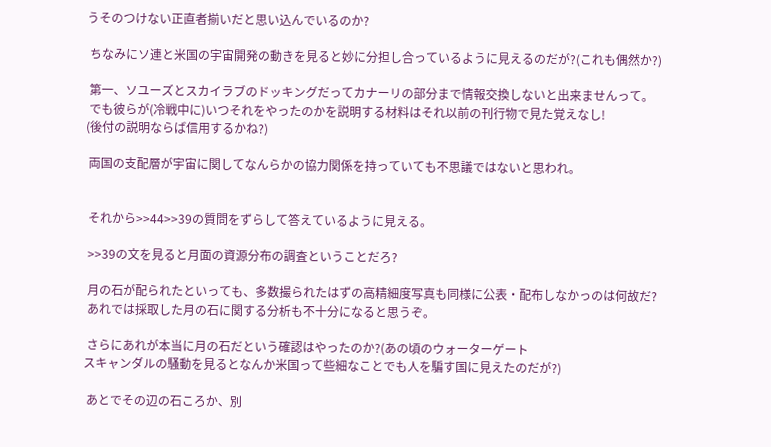うそのつけない正直者揃いだと思い込んでいるのか?

 ちなみにソ連と米国の宇宙開発の動きを見ると妙に分担し合っているように見えるのだが?(これも偶然か?)

 第一、ソユーズとスカイラブのドッキングだってカナーリの部分まで情報交換しないと出来ませんって。
 でも彼らが(冷戦中に)いつそれをやったのかを説明する材料はそれ以前の刊行物で見た覚えなし!
(後付の説明ならば信用するかね?)

 両国の支配層が宇宙に関してなんらかの協力関係を持っていても不思議ではないと思われ。


 それから>>44>>39の質問をずらして答えているように見える。

 >>39の文を見ると月面の資源分布の調査ということだろ?

 月の石が配られたといっても、多数撮られたはずの高精細度写真も同様に公表・配布しなかっのは何故だ?
 あれでは採取した月の石に関する分析も不十分になると思うぞ。

 さらにあれが本当に月の石だという確認はやったのか?(あの頃のウォーターゲート
スキャンダルの騒動を見るとなんか米国って些細なことでも人を騙す国に見えたのだが?)

 あとでその辺の石ころか、別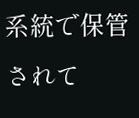系統で保管されて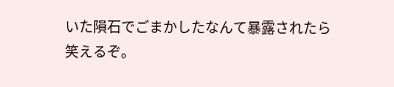いた隕石でごまかしたなんて暴露されたら
笑えるぞ。